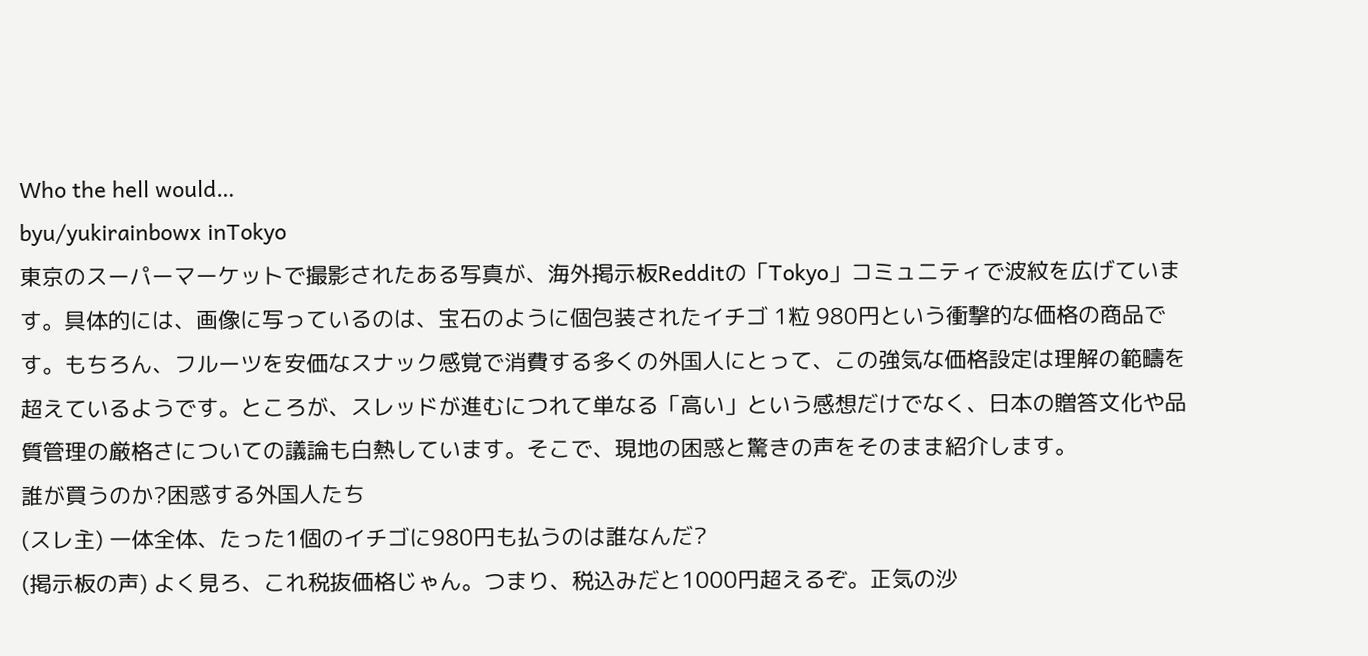Who the hell would…
byu/yukirainbowx inTokyo
東京のスーパーマーケットで撮影されたある写真が、海外掲示板Redditの「Tokyo」コミュニティで波紋を広げています。具体的には、画像に写っているのは、宝石のように個包装されたイチゴ 1粒 980円という衝撃的な価格の商品です。もちろん、フルーツを安価なスナック感覚で消費する多くの外国人にとって、この強気な価格設定は理解の範疇を超えているようです。ところが、スレッドが進むにつれて単なる「高い」という感想だけでなく、日本の贈答文化や品質管理の厳格さについての議論も白熱しています。そこで、現地の困惑と驚きの声をそのまま紹介します。
誰が買うのか?困惑する外国人たち
(スレ主) 一体全体、たった1個のイチゴに980円も払うのは誰なんだ?
(掲示板の声) よく見ろ、これ税抜価格じゃん。つまり、税込みだと1000円超えるぞ。正気の沙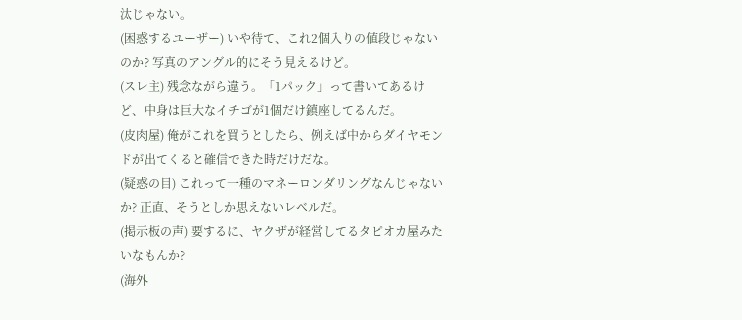汰じゃない。
(困惑するユーザー) いや待て、これ2個入りの値段じゃないのか? 写真のアングル的にそう見えるけど。
(スレ主) 残念ながら違う。「1パック」って書いてあるけど、中身は巨大なイチゴが1個だけ鎮座してるんだ。
(皮肉屋) 俺がこれを買うとしたら、例えば中からダイヤモンドが出てくると確信できた時だけだな。
(疑惑の目) これって一種のマネーロンダリングなんじゃないか? 正直、そうとしか思えないレベルだ。
(掲示板の声) 要するに、ヤクザが経営してるタピオカ屋みたいなもんか?
(海外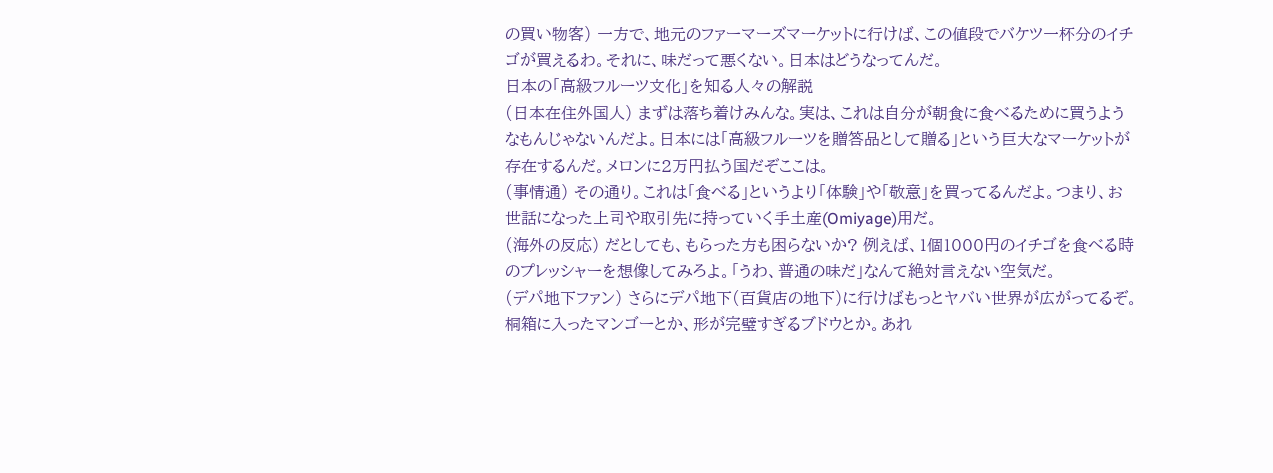の買い物客) 一方で、地元のファーマーズマーケットに行けば、この値段でバケツ一杯分のイチゴが買えるわ。それに、味だって悪くない。日本はどうなってんだ。
日本の「高級フルーツ文化」を知る人々の解説
(日本在住外国人) まずは落ち着けみんな。実は、これは自分が朝食に食べるために買うようなもんじゃないんだよ。日本には「高級フルーツを贈答品として贈る」という巨大なマーケットが存在するんだ。メロンに2万円払う国だぞここは。
(事情通) その通り。これは「食べる」というより「体験」や「敬意」を買ってるんだよ。つまり、お世話になった上司や取引先に持っていく手土産(Omiyage)用だ。
(海外の反応) だとしても、もらった方も困らないか? 例えば、1個1000円のイチゴを食べる時のプレッシャーを想像してみろよ。「うわ、普通の味だ」なんて絶対言えない空気だ。
(デパ地下ファン) さらにデパ地下(百貨店の地下)に行けばもっとヤバい世界が広がってるぞ。桐箱に入ったマンゴーとか、形が完璧すぎるブドウとか。あれ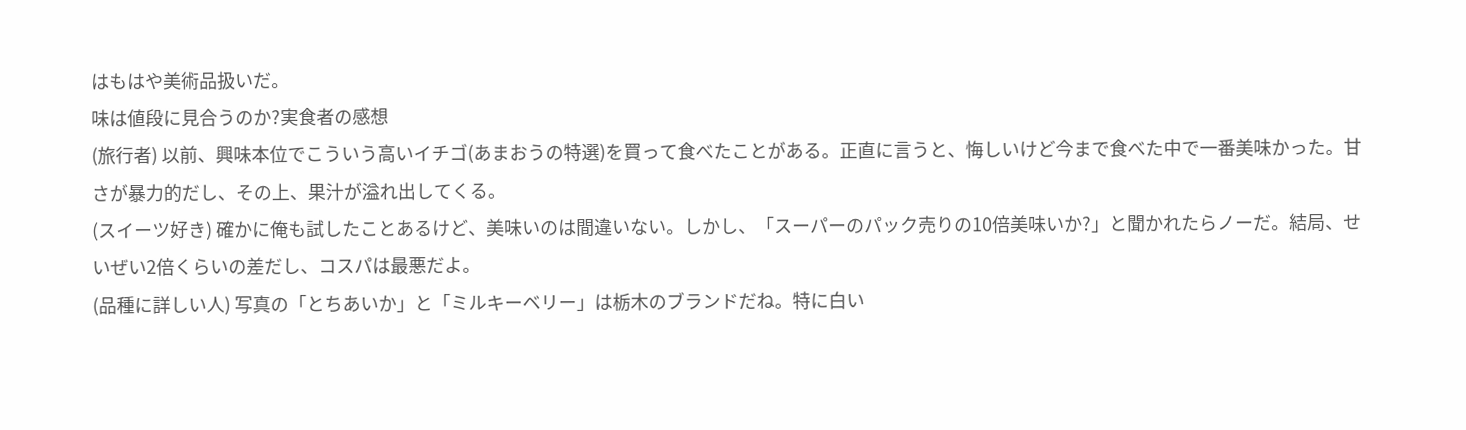はもはや美術品扱いだ。
味は値段に見合うのか?実食者の感想
(旅行者) 以前、興味本位でこういう高いイチゴ(あまおうの特選)を買って食べたことがある。正直に言うと、悔しいけど今まで食べた中で一番美味かった。甘さが暴力的だし、その上、果汁が溢れ出してくる。
(スイーツ好き) 確かに俺も試したことあるけど、美味いのは間違いない。しかし、「スーパーのパック売りの10倍美味いか?」と聞かれたらノーだ。結局、せいぜい2倍くらいの差だし、コスパは最悪だよ。
(品種に詳しい人) 写真の「とちあいか」と「ミルキーベリー」は栃木のブランドだね。特に白い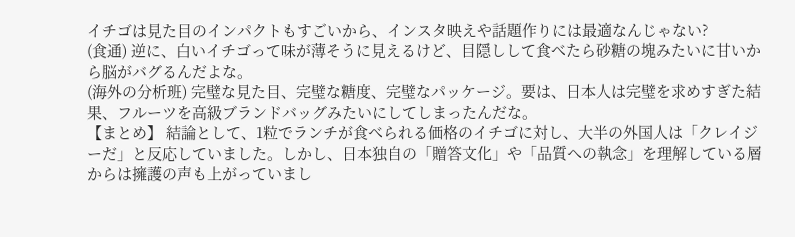イチゴは見た目のインパクトもすごいから、インスタ映えや話題作りには最適なんじゃない?
(食通) 逆に、白いイチゴって味が薄そうに見えるけど、目隠しして食べたら砂糖の塊みたいに甘いから脳がバグるんだよな。
(海外の分析班) 完璧な見た目、完璧な糖度、完璧なパッケージ。要は、日本人は完璧を求めすぎた結果、フルーツを高級ブランドバッグみたいにしてしまったんだな。
【まとめ】 結論として、1粒でランチが食べられる価格のイチゴに対し、大半の外国人は「クレイジーだ」と反応していました。しかし、日本独自の「贈答文化」や「品質への執念」を理解している層からは擁護の声も上がっていまし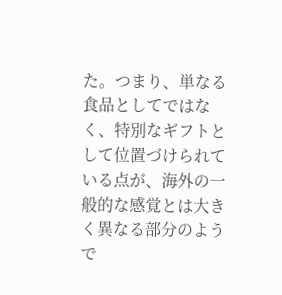た。つまり、単なる食品としてではなく、特別なギフトとして位置づけられている点が、海外の一般的な感覚とは大きく異なる部分のようで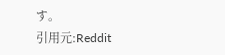す。
引用元:Reddit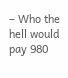– Who the hell would pay 980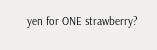yen for ONE strawberry?